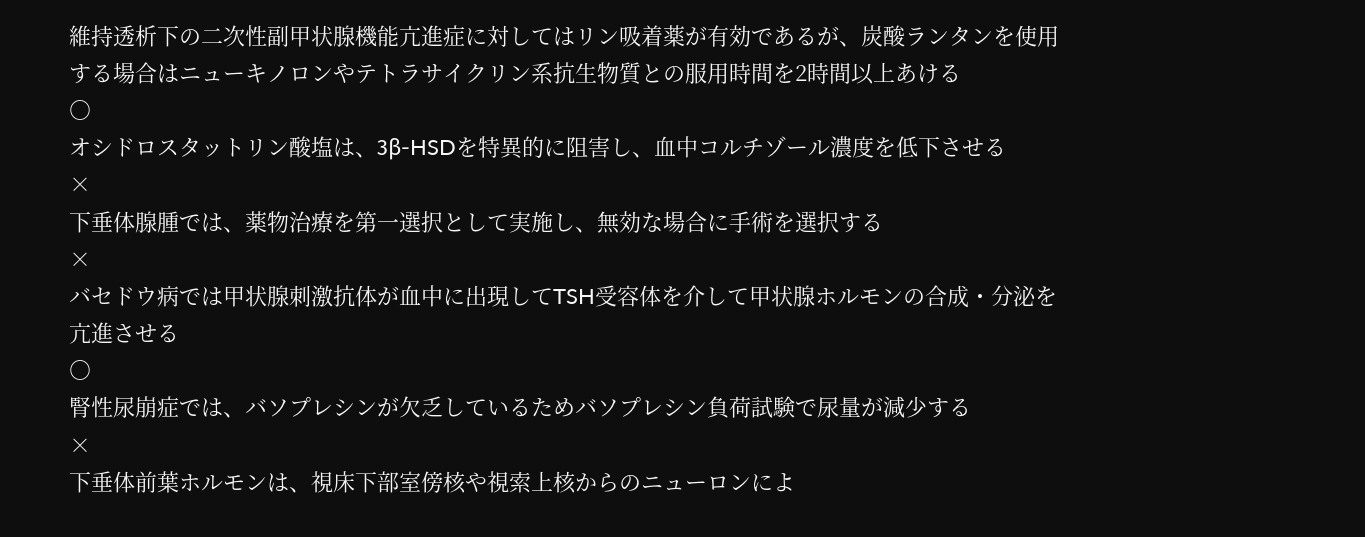維持透析下の二次性副甲状腺機能亢進症に対してはリン吸着薬が有効であるが、炭酸ランタンを使用する場合はニューキノロンやテトラサイクリン系抗生物質との服用時間を2時間以上あける
○
オシドロスタットリン酸塩は、3β-HSDを特異的に阻害し、血中コルチゾール濃度を低下させる
×
下垂体腺腫では、薬物治療を第一選択として実施し、無効な場合に手術を選択する
×
バセドウ病では甲状腺刺激抗体が血中に出現してTSH受容体を介して甲状腺ホルモンの合成・分泌を亢進させる
○
腎性尿崩症では、バソプレシンが欠乏しているためバソプレシン負荷試験で尿量が減少する
×
下垂体前葉ホルモンは、視床下部室傍核や視索上核からのニューロンによ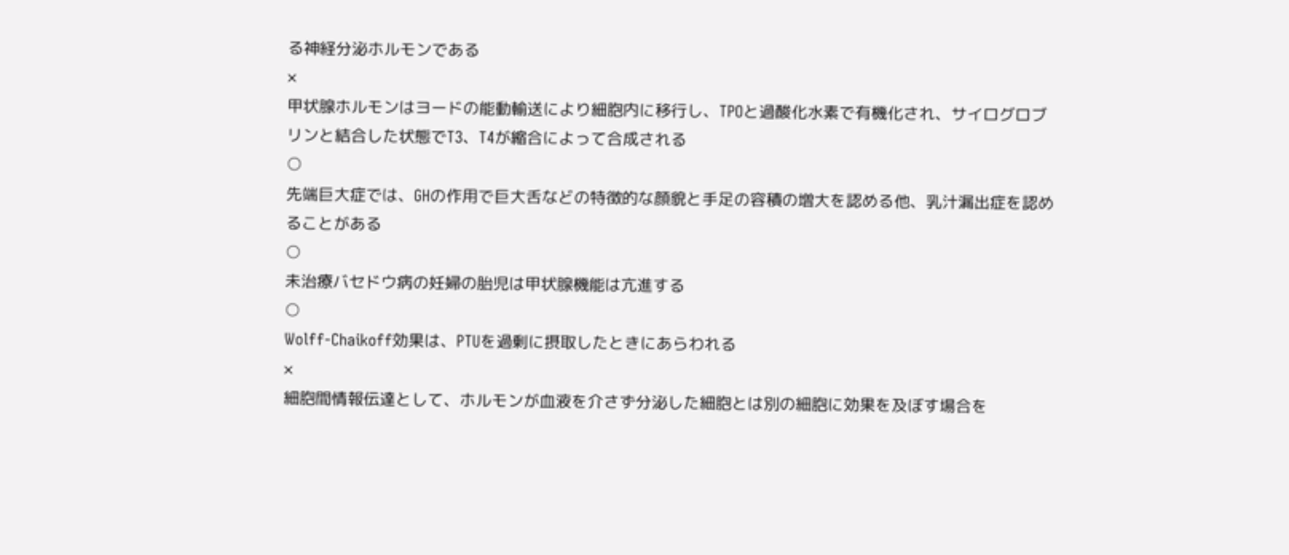る神経分泌ホルモンである
×
甲状腺ホルモンはヨードの能動輸送により細胞内に移行し、TPOと過酸化水素で有機化され、サイログロブリンと結合した状態でT3、T4が縮合によって合成される
○
先端巨大症では、GHの作用で巨大舌などの特徴的な顔貌と手足の容積の増大を認める他、乳汁漏出症を認めることがある
○
未治療バセドウ病の妊婦の胎児は甲状腺機能は亢進する
○
Wolff-Chaikoff効果は、PTUを過剰に摂取したときにあらわれる
×
細胞間情報伝達として、ホルモンが血液を介さず分泌した細胞とは別の細胞に効果を及ぼす場合を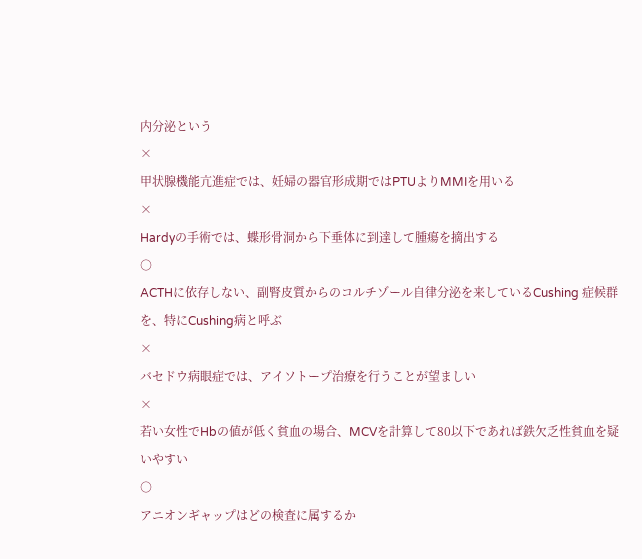内分泌という
×
甲状腺機能亢進症では、妊婦の器官形成期ではPTUよりMMIを用いる
×
Hardyの手術では、蝶形骨洞から下垂体に到達して腫瘍を摘出する
○
ACTHに依存しない、副腎皮質からのコルチゾール自律分泌を来しているCushing 症候群を、特にCushing病と呼ぶ
×
バセドウ病眼症では、アイソトープ治療を行うことが望ましい
×
若い女性でHbの値が低く貧血の場合、MCVを計算して80以下であれば鉄欠乏性貧血を疑いやすい
○
アニオンギャップはどの検査に属するか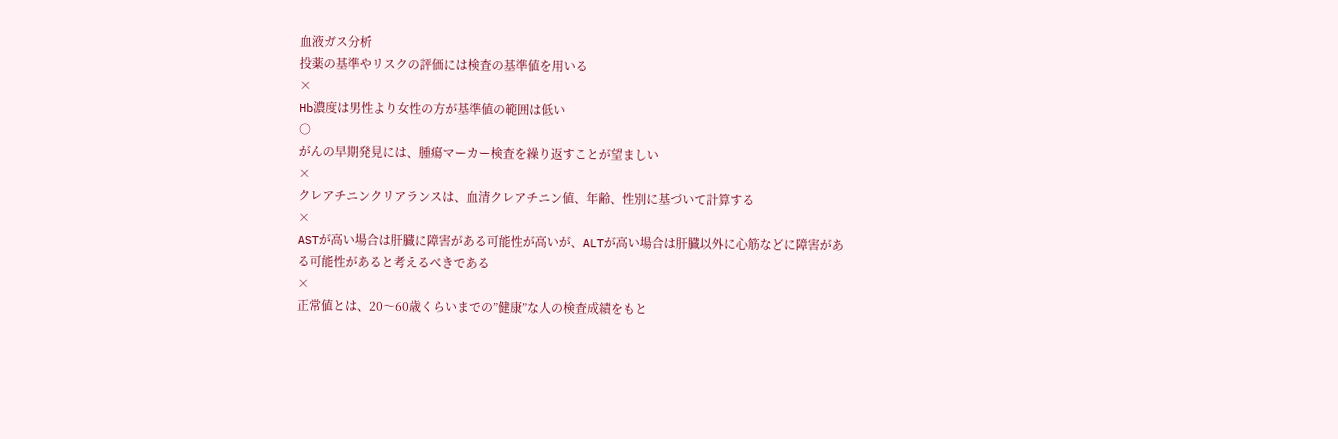血液ガス分析
投薬の基準やリスクの評価には検査の基準値を用いる
×
Hb濃度は男性より女性の方が基準値の範囲は低い
○
がんの早期発見には、腫瘍マーカー検査を繰り返すことが望ましい
×
クレアチニンクリアランスは、血清クレアチニン値、年齢、性別に基づいて計算する
×
ASTが高い場合は肝臓に障害がある可能性が高いが、ALTが高い場合は肝臓以外に心筋などに障害がある可能性があると考えるべきである
×
正常値とは、20〜60歳くらいまでの”健康”な人の検査成績をもと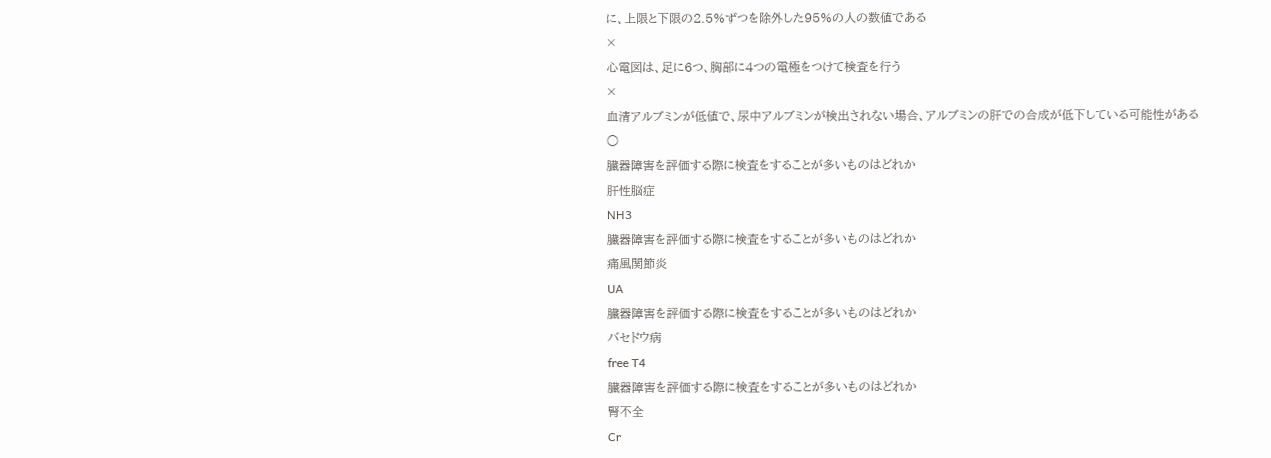に、上限と下限の2.5%ずつを除外した95%の人の数値である
×
心電図は、足に6つ、胸部に4つの電極をつけて検査を行う
×
血清アルブミンが低値で、尿中アルブミンが検出されない場合、アルブミンの肝での合成が低下している可能性がある
○
臓器障害を評価する際に検査をすることが多いものはどれか
肝性脳症
NH3
臓器障害を評価する際に検査をすることが多いものはどれか
痛風関節炎
UA
臓器障害を評価する際に検査をすることが多いものはどれか
バセドウ病
free T4
臓器障害を評価する際に検査をすることが多いものはどれか
腎不全
Cr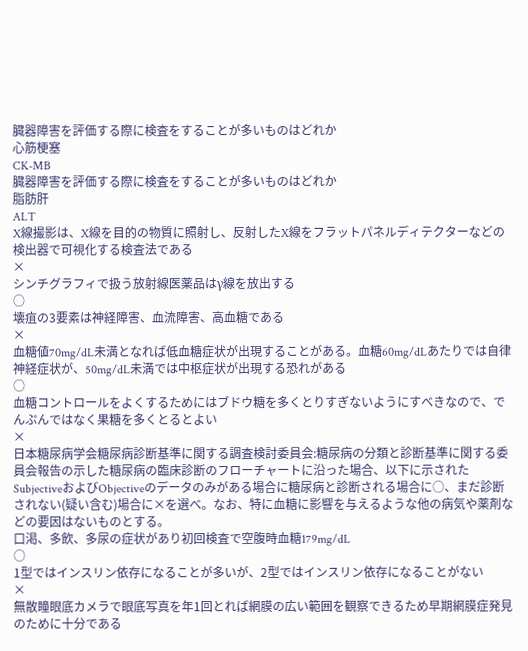臓器障害を評価する際に検査をすることが多いものはどれか
心筋梗塞
CK-MB
臓器障害を評価する際に検査をすることが多いものはどれか
脂肪肝
ALT
X線撮影は、X線を目的の物質に照射し、反射したX線をフラットパネルディテクターなどの検出器で可視化する検査法である
×
シンチグラフィで扱う放射線医薬品はγ線を放出する
○
壊疽の3要素は神経障害、血流障害、高血糖である
×
血糖値70mg/dL未満となれば低血糖症状が出現することがある。血糖60mg/dLあたりでは自律神経症状が、50mg/dL未満では中枢症状が出現する恐れがある
○
血糖コントロールをよくするためにはブドウ糖を多くとりすぎないようにすべきなので、でんぷんではなく果糖を多くとるとよい
×
日本糖尿病学会糖尿病診断基準に関する調査検討委員会:糖尿病の分類と診断基準に関する委員会報告の示した糖尿病の臨床診断のフローチャートに沿った場合、以下に示されたSubjectiveおよびObjectiveのデータのみがある場合に糖尿病と診断される場合に○、まだ診断されない(疑い含む)場合に×を選べ。なお、特に血糖に影響を与えるような他の病気や薬剤などの要因はないものとする。
口渇、多飲、多尿の症状があり初回検査で空腹時血糖179mg/dL
○
1型ではインスリン依存になることが多いが、2型ではインスリン依存になることがない
×
無散瞳眼底カメラで眼底写真を年1回とれば網膜の広い範囲を観察できるため早期網膜症発見のために十分である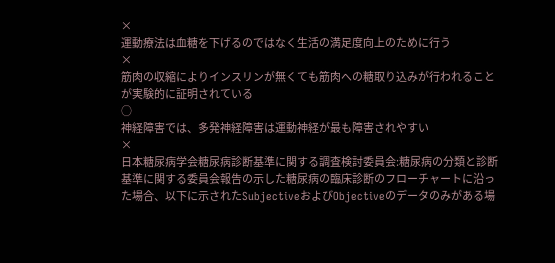×
運動療法は血糖を下げるのではなく生活の満足度向上のために行う
×
筋肉の収縮によりインスリンが無くても筋肉への糖取り込みが行われることが実験的に証明されている
○
神経障害では、多発神経障害は運動神経が最も障害されやすい
×
日本糖尿病学会糖尿病診断基準に関する調査検討委員会:糖尿病の分類と診断基準に関する委員会報告の示した糖尿病の臨床診断のフローチャートに沿った場合、以下に示されたSubjectiveおよびObjectiveのデータのみがある場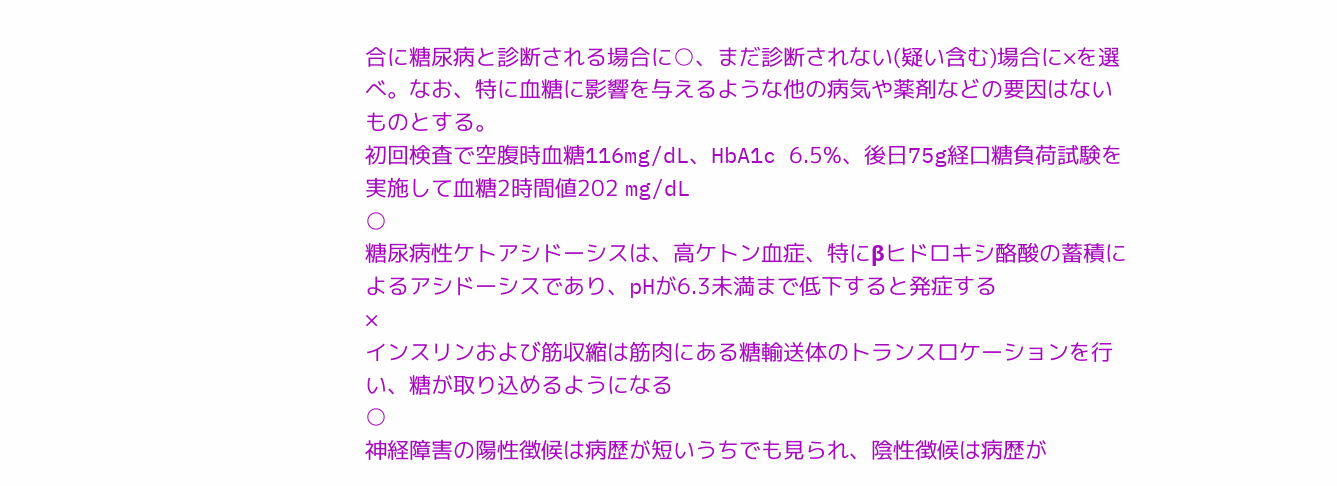合に糖尿病と診断される場合に○、まだ診断されない(疑い含む)場合に×を選べ。なお、特に血糖に影響を与えるような他の病気や薬剤などの要因はないものとする。
初回検査で空腹時血糖116mg/dL、HbA1c 6.5%、後日75g経口糖負荷試験を実施して血糖2時間値202 mg/dL
○
糖尿病性ケトアシドーシスは、高ケトン血症、特にβヒドロキシ酪酸の蓄積によるアシドーシスであり、pHが6.3未満まで低下すると発症する
×
インスリンおよび筋収縮は筋肉にある糖輸送体のトランスロケーションを行い、糖が取り込めるようになる
○
神経障害の陽性徴候は病歴が短いうちでも見られ、陰性徴候は病歴が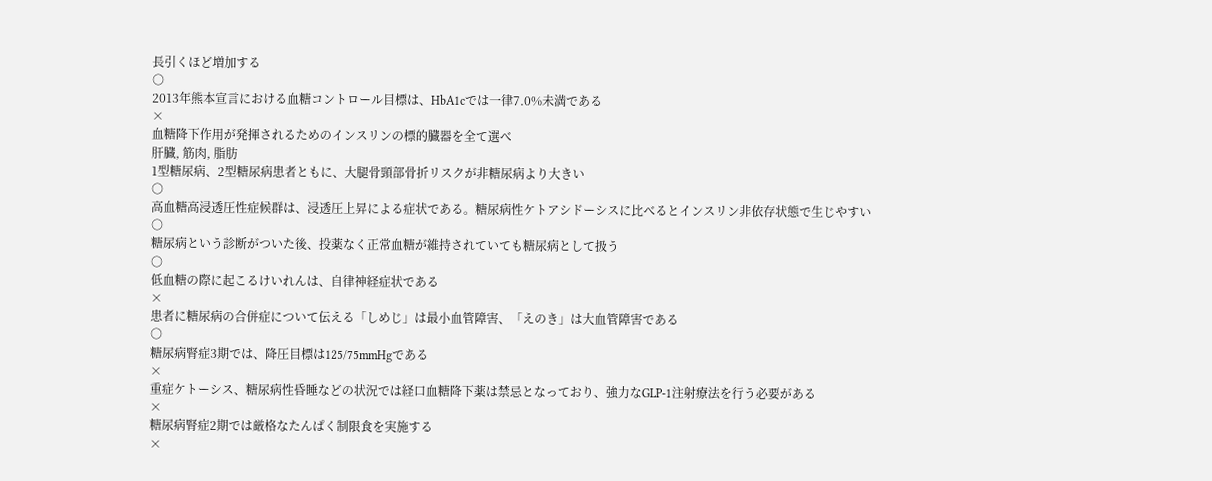長引くほど増加する
○
2013年熊本宣言における血糖コントロール目標は、HbA1cでは一律7.0%未満である
×
血糖降下作用が発揮されるためのインスリンの標的臓器を全て選べ
肝臓, 筋肉, 脂肪
1型糖尿病、2型糖尿病患者ともに、大腿骨頸部骨折リスクが非糖尿病より大きい
○
高血糖高浸透圧性症候群は、浸透圧上昇による症状である。糖尿病性ケトアシドーシスに比べるとインスリン非依存状態で生じやすい
○
糖尿病という診断がついた後、投薬なく正常血糖が維持されていても糖尿病として扱う
○
低血糖の際に起こるけいれんは、自律神経症状である
×
患者に糖尿病の合併症について伝える「しめじ」は最小血管障害、「えのき」は大血管障害である
○
糖尿病腎症3期では、降圧目標は125/75mmHgである
×
重症ケトーシス、糖尿病性昏睡などの状況では経口血糖降下薬は禁忌となっており、強力なGLP-1注射療法を行う必要がある
×
糖尿病腎症2期では厳格なたんぱく制限食を実施する
×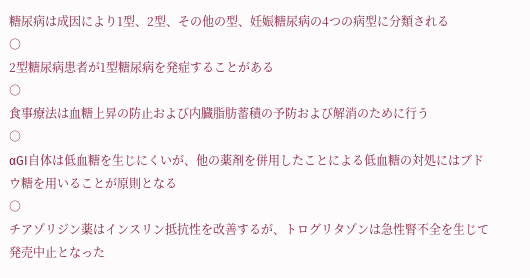糖尿病は成因により1型、2型、その他の型、妊娠糖尿病の4つの病型に分類される
○
2型糖尿病患者が1型糖尿病を発症することがある
○
食事療法は血糖上昇の防止および内臓脂肪蓄積の予防および解消のために行う
○
αGI自体は低血糖を生じにくいが、他の薬剤を併用したことによる低血糖の対処にはブドウ糖を用いることが原則となる
○
チアゾリジン薬はインスリン抵抗性を改善するが、トログリタゾンは急性腎不全を生じて発売中止となった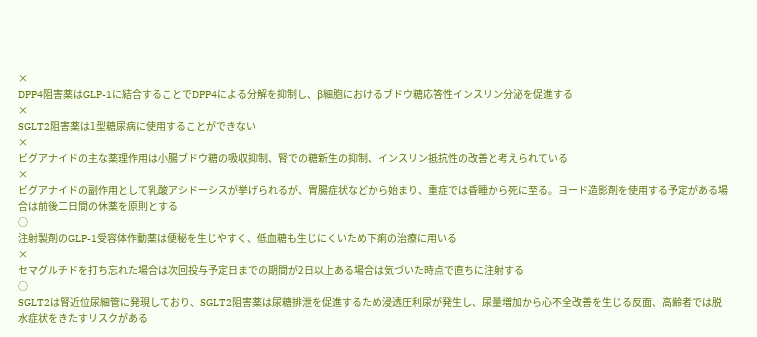×
DPP4阻害薬はGLP-1に結合することでDPP4による分解を抑制し、β細胞におけるブドウ糖応答性インスリン分泌を促進する
×
SGLT2阻害薬は1型糖尿病に使用することができない
×
ビグアナイドの主な薬理作用は小腸ブドウ糖の吸収抑制、腎での糖新生の抑制、インスリン抵抗性の改善と考えられている
×
ビグアナイドの副作用として乳酸アシドーシスが挙げられるが、胃腸症状などから始まり、重症では昏睡から死に至る。ヨード造影剤を使用する予定がある場合は前後二日間の休薬を原則とする
○
注射製剤のGLP-1受容体作動薬は便秘を生じやすく、低血糖も生じにくいため下痢の治療に用いる
×
セマグルチドを打ち忘れた場合は次回投与予定日までの期間が2日以上ある場合は気づいた時点で直ちに注射する
○
SGLT2は腎近位尿細管に発現しており、SGLT2阻害薬は尿糖排泄を促進するため浸透圧利尿が発生し、尿量増加から心不全改善を生じる反面、高齢者では脱水症状をきたすリスクがある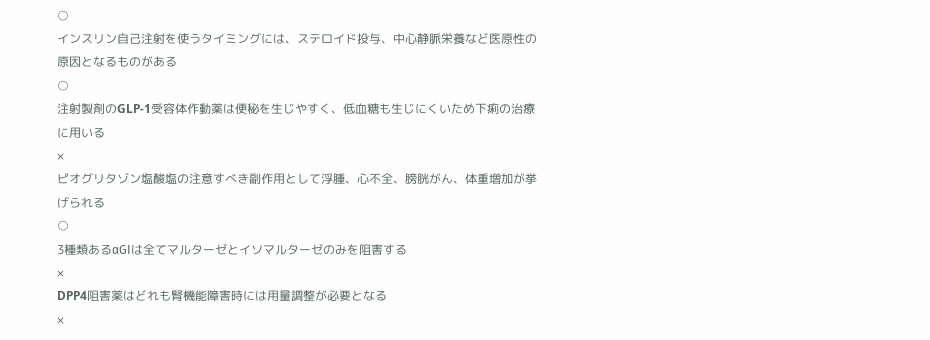○
インスリン自己注射を使うタイミングには、ステロイド投与、中心静脈栄養など医原性の原因となるものがある
○
注射製剤のGLP-1受容体作動薬は便秘を生じやすく、低血糖も生じにくいため下痢の治療に用いる
×
ピオグリタゾン塩酸塩の注意すべき副作用として浮腫、心不全、膀胱がん、体重増加が挙げられる
○
3種類あるαGIは全てマルターゼとイソマルターゼのみを阻害する
×
DPP4阻害薬はどれも腎機能障害時には用量調整が必要となる
×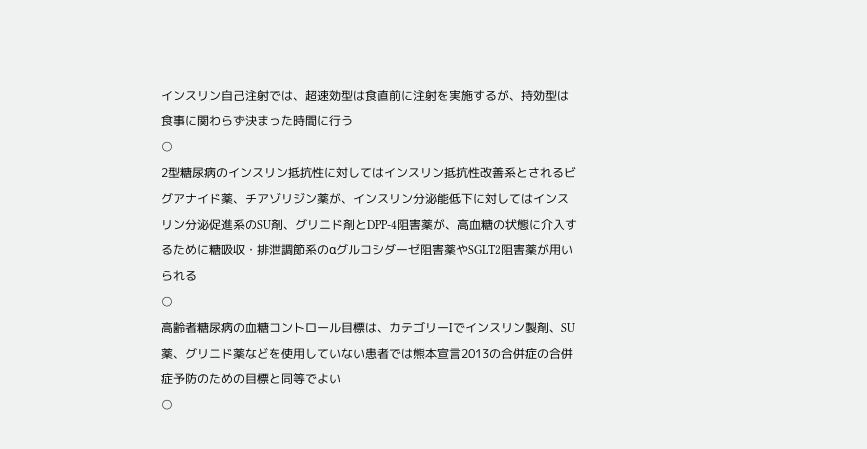インスリン自己注射では、超速効型は食直前に注射を実施するが、持効型は食事に関わらず決まった時間に行う
○
2型糖尿病のインスリン抵抗性に対してはインスリン抵抗性改善系とされるビグアナイド薬、チアゾリジン薬が、インスリン分泌能低下に対してはインスリン分泌促進系のSU剤、グリニド剤とDPP-4阻害薬が、高血糖の状態に介入するために糖吸収・排泄調節系のαグルコシダーゼ阻害薬やSGLT2阻害薬が用いられる
○
高齢者糖尿病の血糖コントロール目標は、カテゴリーIでインスリン製剤、SU薬、グリニド薬などを使用していない患者では熊本宣言2013の合併症の合併症予防のための目標と同等でよい
○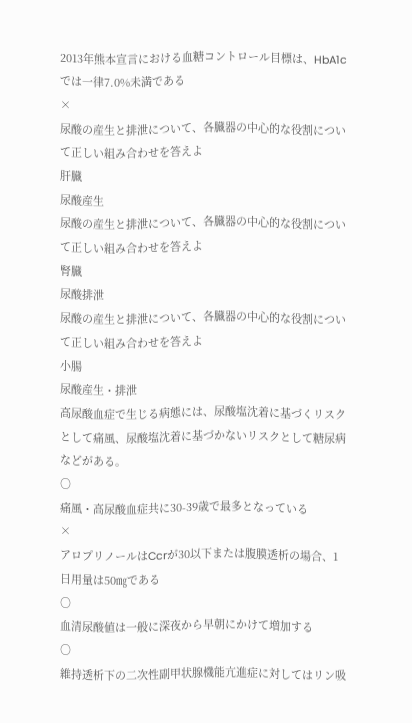2013年熊本宣言における血糖コントロール目標は、HbA1cでは一律7.0%未満である
×
尿酸の産生と排泄について、各臓器の中心的な役割について正しい組み合わせを答えよ
肝臓
尿酸産生
尿酸の産生と排泄について、各臓器の中心的な役割について正しい組み合わせを答えよ
腎臓
尿酸排泄
尿酸の産生と排泄について、各臓器の中心的な役割について正しい組み合わせを答えよ
小腸
尿酸産生・排泄
高尿酸血症で生じる病態には、尿酸塩沈着に基づくリスクとして痛風、尿酸塩沈着に基づかないリスクとして糖尿病などがある。
○
痛風・高尿酸血症共に30-39歳で最多となっている
×
アロプリノールはCcrが30以下または腹膜透析の場合、1日用量は50㎎である
○
血清尿酸値は一般に深夜から早朝にかけて増加する
○
維持透析下の二次性副甲状腺機能亢進症に対してはリン吸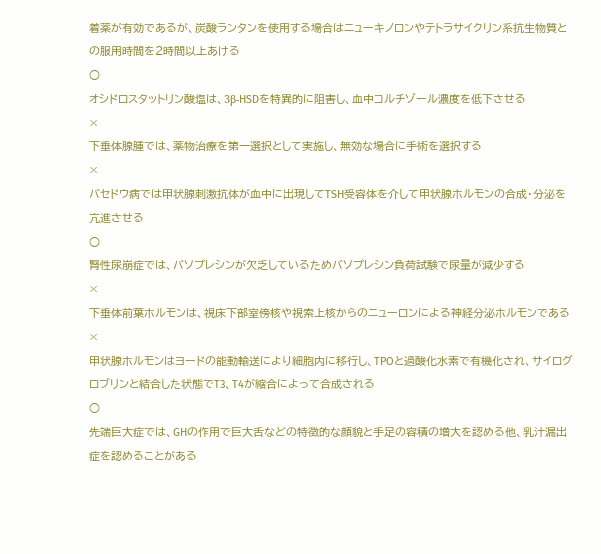着薬が有効であるが、炭酸ランタンを使用する場合はニューキノロンやテトラサイクリン系抗生物質との服用時間を2時間以上あける
○
オシドロスタットリン酸塩は、3β-HSDを特異的に阻害し、血中コルチゾール濃度を低下させる
×
下垂体腺腫では、薬物治療を第一選択として実施し、無効な場合に手術を選択する
×
バセドウ病では甲状腺刺激抗体が血中に出現してTSH受容体を介して甲状腺ホルモンの合成・分泌を亢進させる
○
腎性尿崩症では、バソプレシンが欠乏しているためバソプレシン負荷試験で尿量が減少する
×
下垂体前葉ホルモンは、視床下部室傍核や視索上核からのニューロンによる神経分泌ホルモンである
×
甲状腺ホルモンはヨードの能動輸送により細胞内に移行し、TPOと過酸化水素で有機化され、サイログロブリンと結合した状態でT3、T4が縮合によって合成される
○
先端巨大症では、GHの作用で巨大舌などの特徴的な顔貌と手足の容積の増大を認める他、乳汁漏出症を認めることがある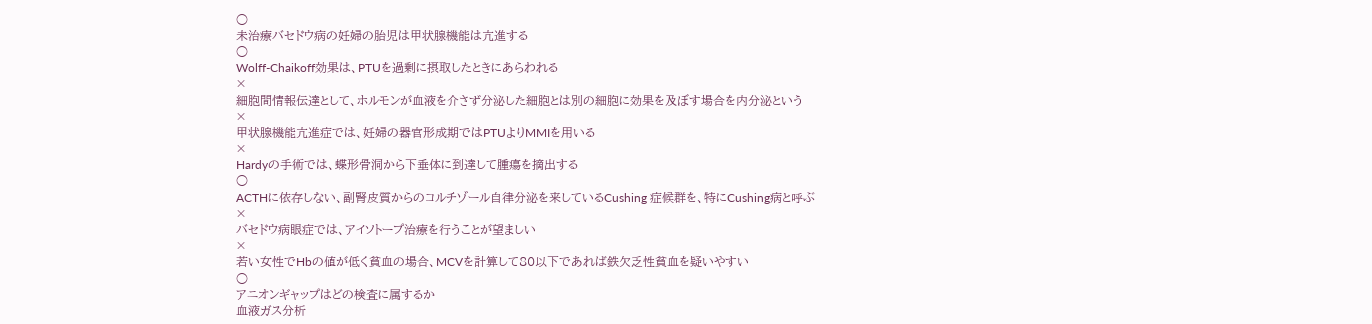○
未治療バセドウ病の妊婦の胎児は甲状腺機能は亢進する
○
Wolff-Chaikoff効果は、PTUを過剰に摂取したときにあらわれる
×
細胞間情報伝達として、ホルモンが血液を介さず分泌した細胞とは別の細胞に効果を及ぼす場合を内分泌という
×
甲状腺機能亢進症では、妊婦の器官形成期ではPTUよりMMIを用いる
×
Hardyの手術では、蝶形骨洞から下垂体に到達して腫瘍を摘出する
○
ACTHに依存しない、副腎皮質からのコルチゾール自律分泌を来しているCushing 症候群を、特にCushing病と呼ぶ
×
バセドウ病眼症では、アイソトープ治療を行うことが望ましい
×
若い女性でHbの値が低く貧血の場合、MCVを計算して80以下であれば鉄欠乏性貧血を疑いやすい
○
アニオンギャップはどの検査に属するか
血液ガス分析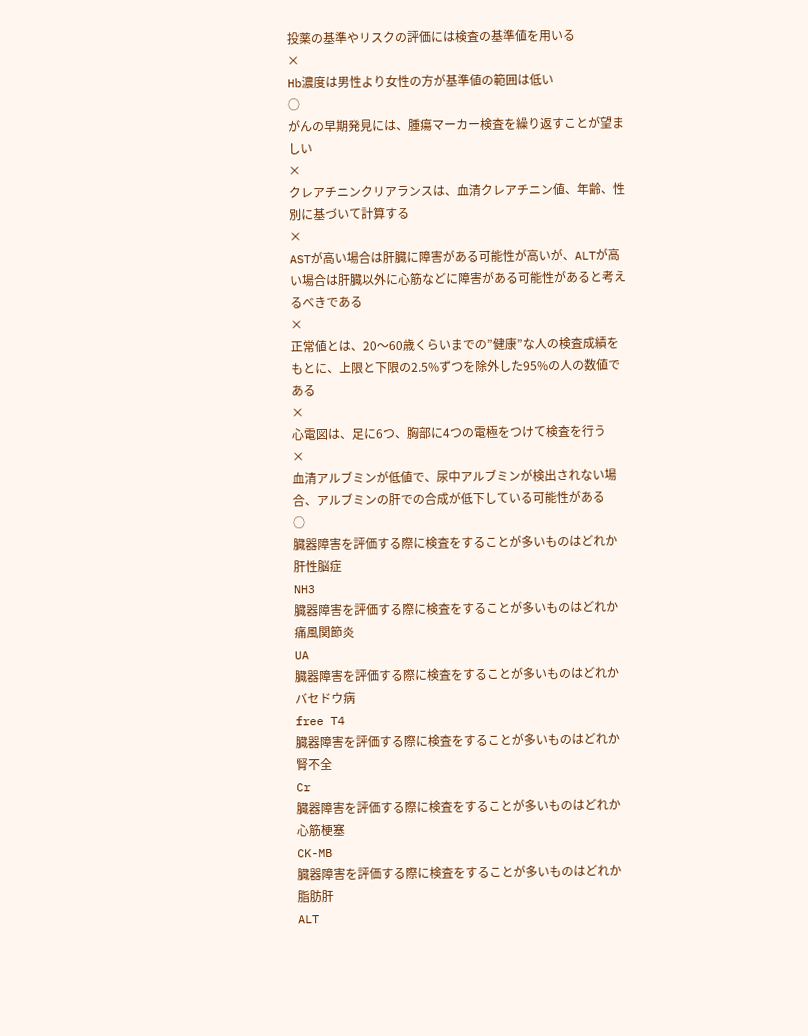投薬の基準やリスクの評価には検査の基準値を用いる
×
Hb濃度は男性より女性の方が基準値の範囲は低い
○
がんの早期発見には、腫瘍マーカー検査を繰り返すことが望ましい
×
クレアチニンクリアランスは、血清クレアチニン値、年齢、性別に基づいて計算する
×
ASTが高い場合は肝臓に障害がある可能性が高いが、ALTが高い場合は肝臓以外に心筋などに障害がある可能性があると考えるべきである
×
正常値とは、20〜60歳くらいまでの”健康”な人の検査成績をもとに、上限と下限の2.5%ずつを除外した95%の人の数値である
×
心電図は、足に6つ、胸部に4つの電極をつけて検査を行う
×
血清アルブミンが低値で、尿中アルブミンが検出されない場合、アルブミンの肝での合成が低下している可能性がある
○
臓器障害を評価する際に検査をすることが多いものはどれか
肝性脳症
NH3
臓器障害を評価する際に検査をすることが多いものはどれか
痛風関節炎
UA
臓器障害を評価する際に検査をすることが多いものはどれか
バセドウ病
free T4
臓器障害を評価する際に検査をすることが多いものはどれか
腎不全
Cr
臓器障害を評価する際に検査をすることが多いものはどれか
心筋梗塞
CK-MB
臓器障害を評価する際に検査をすることが多いものはどれか
脂肪肝
ALT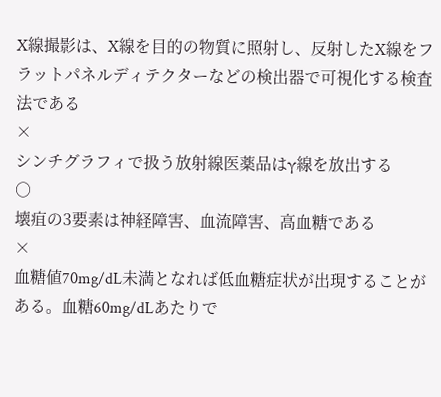X線撮影は、X線を目的の物質に照射し、反射したX線をフラットパネルディテクターなどの検出器で可視化する検査法である
×
シンチグラフィで扱う放射線医薬品はγ線を放出する
○
壊疽の3要素は神経障害、血流障害、高血糖である
×
血糖値70mg/dL未満となれば低血糖症状が出現することがある。血糖60mg/dLあたりで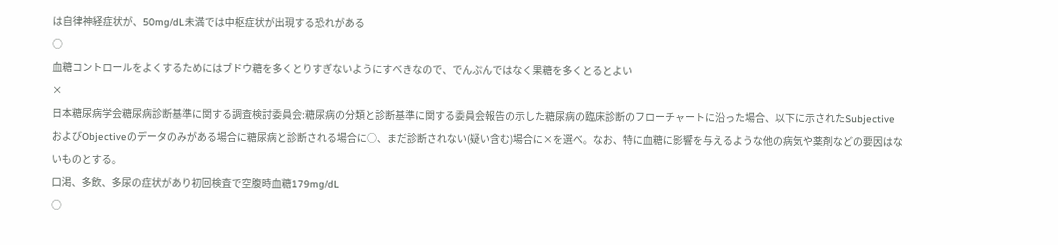は自律神経症状が、50mg/dL未満では中枢症状が出現する恐れがある
○
血糖コントロールをよくするためにはブドウ糖を多くとりすぎないようにすべきなので、でんぷんではなく果糖を多くとるとよい
×
日本糖尿病学会糖尿病診断基準に関する調査検討委員会:糖尿病の分類と診断基準に関する委員会報告の示した糖尿病の臨床診断のフローチャートに沿った場合、以下に示されたSubjectiveおよびObjectiveのデータのみがある場合に糖尿病と診断される場合に○、まだ診断されない(疑い含む)場合に×を選べ。なお、特に血糖に影響を与えるような他の病気や薬剤などの要因はないものとする。
口渇、多飲、多尿の症状があり初回検査で空腹時血糖179mg/dL
○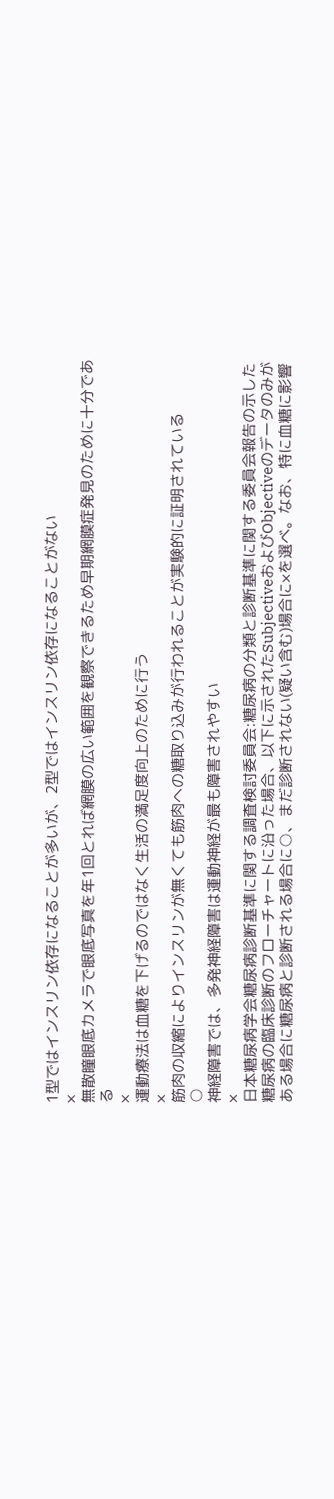1型ではインスリン依存になることが多いが、2型ではインスリン依存になることがない
×
無散瞳眼底カメラで眼底写真を年1回とれば網膜の広い範囲を観察できるため早期網膜症発見のために十分である
×
運動療法は血糖を下げるのではなく生活の満足度向上のために行う
×
筋肉の収縮によりインスリンが無くても筋肉への糖取り込みが行われることが実験的に証明されている
○
神経障害では、多発神経障害は運動神経が最も障害されやすい
×
日本糖尿病学会糖尿病診断基準に関する調査検討委員会:糖尿病の分類と診断基準に関する委員会報告の示した糖尿病の臨床診断のフローチャートに沿った場合、以下に示されたSubjectiveおよびObjectiveのデータのみがある場合に糖尿病と診断される場合に○、まだ診断されない(疑い含む)場合に×を選べ。なお、特に血糖に影響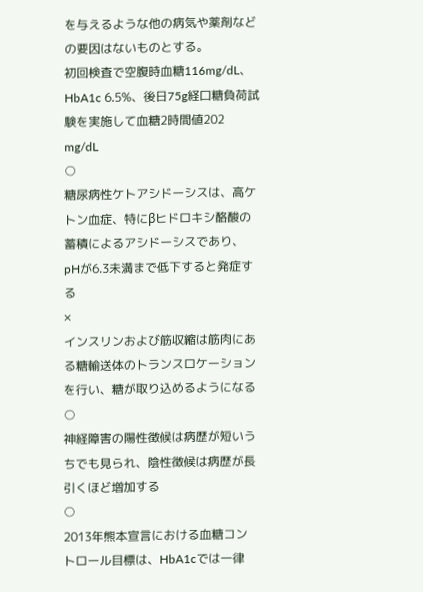を与えるような他の病気や薬剤などの要因はないものとする。
初回検査で空腹時血糖116mg/dL、HbA1c 6.5%、後日75g経口糖負荷試験を実施して血糖2時間値202 mg/dL
○
糖尿病性ケトアシドーシスは、高ケトン血症、特にβヒドロキシ酪酸の蓄積によるアシドーシスであり、pHが6.3未満まで低下すると発症する
×
インスリンおよび筋収縮は筋肉にある糖輸送体のトランスロケーションを行い、糖が取り込めるようになる
○
神経障害の陽性徴候は病歴が短いうちでも見られ、陰性徴候は病歴が長引くほど増加する
○
2013年熊本宣言における血糖コントロール目標は、HbA1cでは一律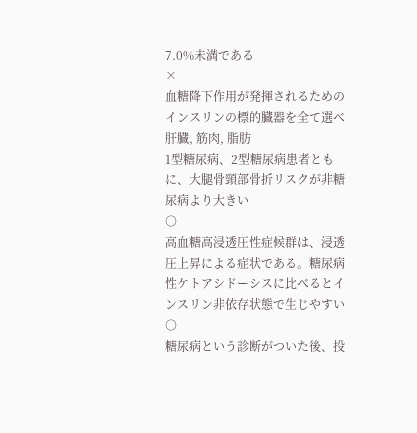7.0%未満である
×
血糖降下作用が発揮されるためのインスリンの標的臓器を全て選べ
肝臓, 筋肉, 脂肪
1型糖尿病、2型糖尿病患者ともに、大腿骨頸部骨折リスクが非糖尿病より大きい
○
高血糖高浸透圧性症候群は、浸透圧上昇による症状である。糖尿病性ケトアシドーシスに比べるとインスリン非依存状態で生じやすい
○
糖尿病という診断がついた後、投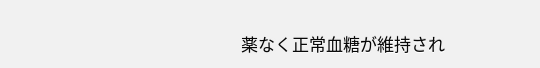薬なく正常血糖が維持され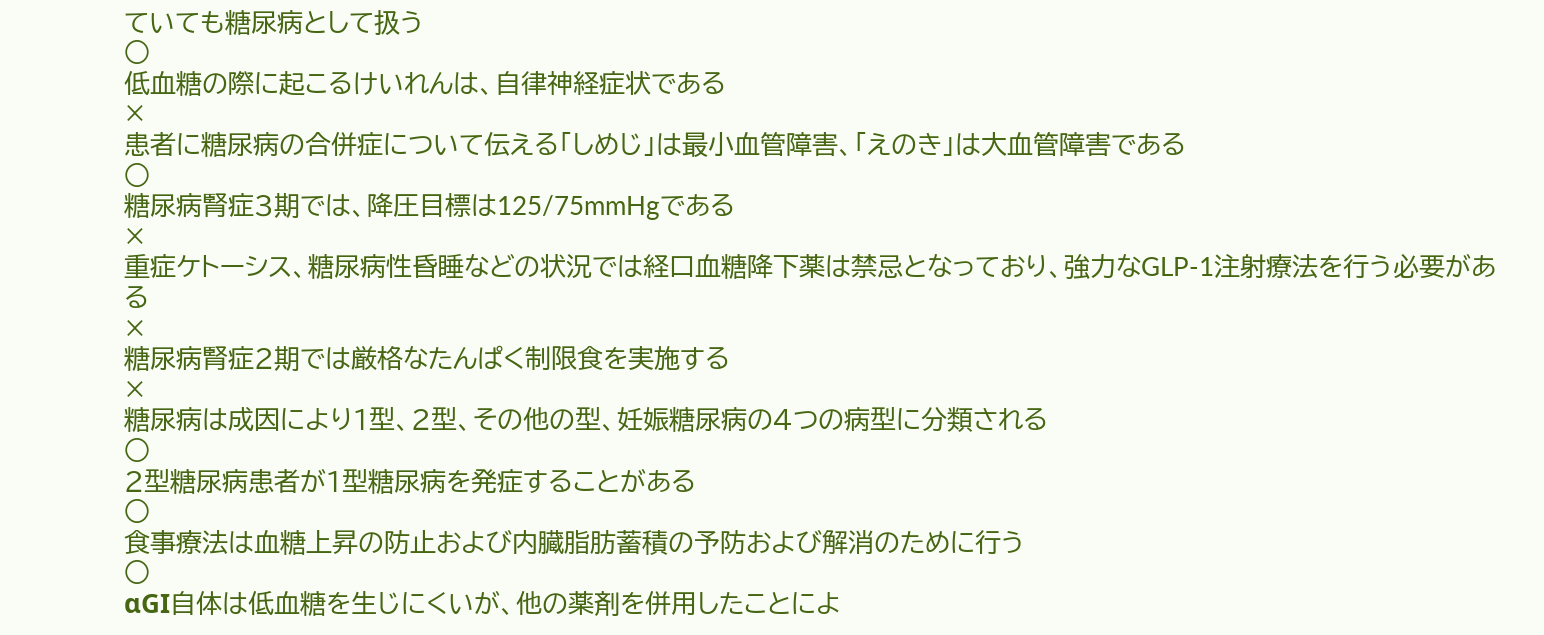ていても糖尿病として扱う
○
低血糖の際に起こるけいれんは、自律神経症状である
×
患者に糖尿病の合併症について伝える「しめじ」は最小血管障害、「えのき」は大血管障害である
○
糖尿病腎症3期では、降圧目標は125/75mmHgである
×
重症ケトーシス、糖尿病性昏睡などの状況では経口血糖降下薬は禁忌となっており、強力なGLP-1注射療法を行う必要がある
×
糖尿病腎症2期では厳格なたんぱく制限食を実施する
×
糖尿病は成因により1型、2型、その他の型、妊娠糖尿病の4つの病型に分類される
○
2型糖尿病患者が1型糖尿病を発症することがある
○
食事療法は血糖上昇の防止および内臓脂肪蓄積の予防および解消のために行う
○
αGI自体は低血糖を生じにくいが、他の薬剤を併用したことによ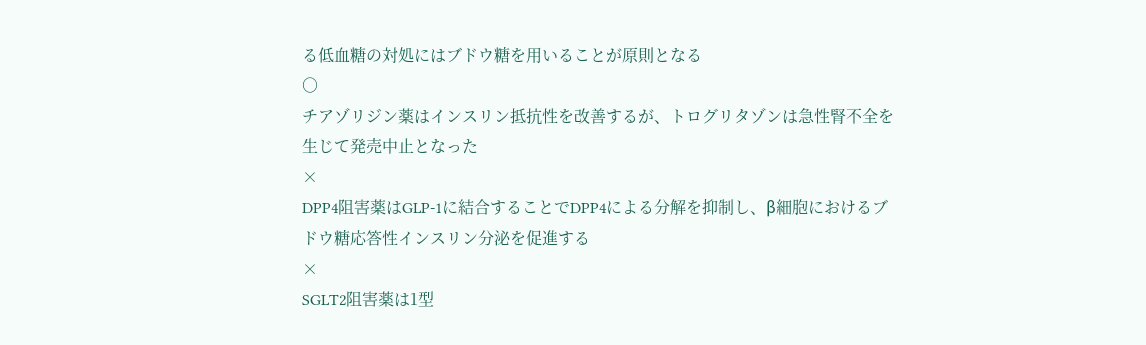る低血糖の対処にはブドウ糖を用いることが原則となる
○
チアゾリジン薬はインスリン抵抗性を改善するが、トログリタゾンは急性腎不全を生じて発売中止となった
×
DPP4阻害薬はGLP-1に結合することでDPP4による分解を抑制し、β細胞におけるブドウ糖応答性インスリン分泌を促進する
×
SGLT2阻害薬は1型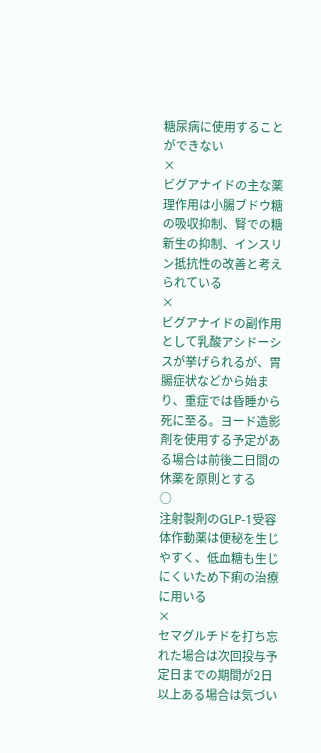糖尿病に使用することができない
×
ビグアナイドの主な薬理作用は小腸ブドウ糖の吸収抑制、腎での糖新生の抑制、インスリン抵抗性の改善と考えられている
×
ビグアナイドの副作用として乳酸アシドーシスが挙げられるが、胃腸症状などから始まり、重症では昏睡から死に至る。ヨード造影剤を使用する予定がある場合は前後二日間の休薬を原則とする
○
注射製剤のGLP-1受容体作動薬は便秘を生じやすく、低血糖も生じにくいため下痢の治療に用いる
×
セマグルチドを打ち忘れた場合は次回投与予定日までの期間が2日以上ある場合は気づい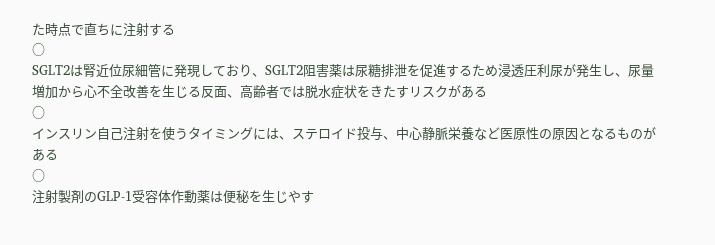た時点で直ちに注射する
○
SGLT2は腎近位尿細管に発現しており、SGLT2阻害薬は尿糖排泄を促進するため浸透圧利尿が発生し、尿量増加から心不全改善を生じる反面、高齢者では脱水症状をきたすリスクがある
○
インスリン自己注射を使うタイミングには、ステロイド投与、中心静脈栄養など医原性の原因となるものがある
○
注射製剤のGLP-1受容体作動薬は便秘を生じやす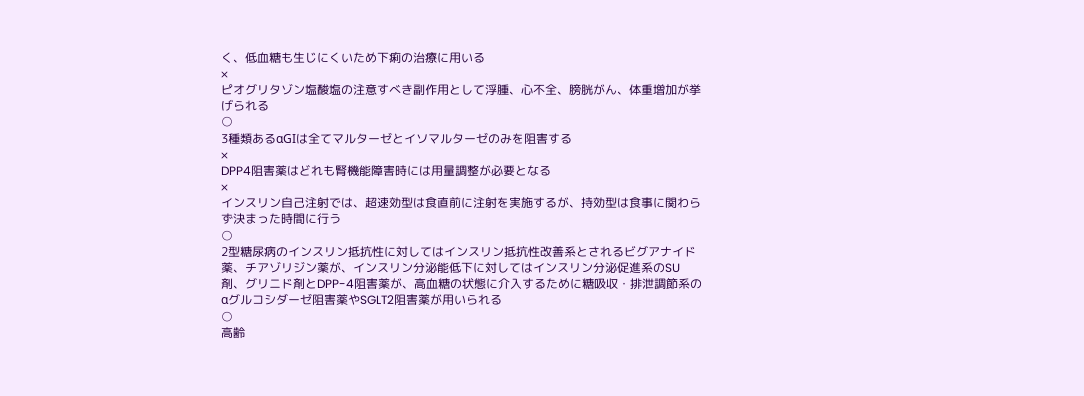く、低血糖も生じにくいため下痢の治療に用いる
×
ピオグリタゾン塩酸塩の注意すべき副作用として浮腫、心不全、膀胱がん、体重増加が挙げられる
○
3種類あるαGIは全てマルターゼとイソマルターゼのみを阻害する
×
DPP4阻害薬はどれも腎機能障害時には用量調整が必要となる
×
インスリン自己注射では、超速効型は食直前に注射を実施するが、持効型は食事に関わらず決まった時間に行う
○
2型糖尿病のインスリン抵抗性に対してはインスリン抵抗性改善系とされるビグアナイド薬、チアゾリジン薬が、インスリン分泌能低下に対してはインスリン分泌促進系のSU剤、グリニド剤とDPP-4阻害薬が、高血糖の状態に介入するために糖吸収・排泄調節系のαグルコシダーゼ阻害薬やSGLT2阻害薬が用いられる
○
高齢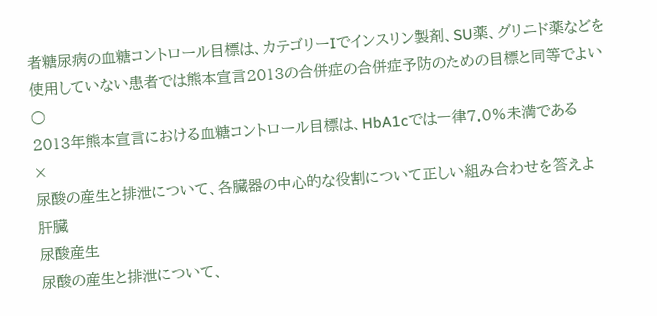者糖尿病の血糖コントロール目標は、カテゴリーIでインスリン製剤、SU薬、グリニド薬などを使用していない患者では熊本宣言2013の合併症の合併症予防のための目標と同等でよい
○
2013年熊本宣言における血糖コントロール目標は、HbA1cでは一律7.0%未満である
×
尿酸の産生と排泄について、各臓器の中心的な役割について正しい組み合わせを答えよ
肝臓
尿酸産生
尿酸の産生と排泄について、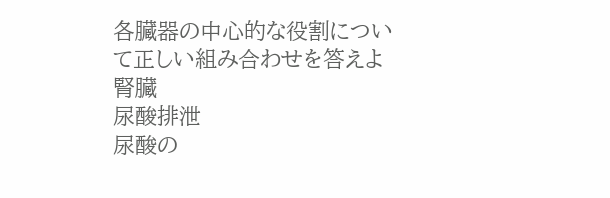各臓器の中心的な役割について正しい組み合わせを答えよ
腎臓
尿酸排泄
尿酸の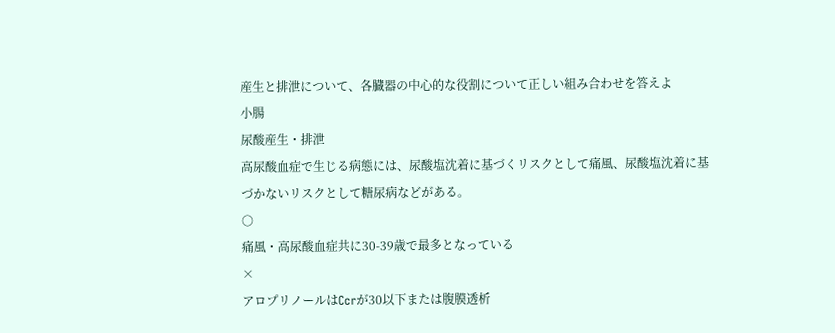産生と排泄について、各臓器の中心的な役割について正しい組み合わせを答えよ
小腸
尿酸産生・排泄
高尿酸血症で生じる病態には、尿酸塩沈着に基づくリスクとして痛風、尿酸塩沈着に基づかないリスクとして糖尿病などがある。
○
痛風・高尿酸血症共に30-39歳で最多となっている
×
アロプリノールはCcrが30以下または腹膜透析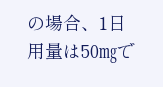の場合、1日用量は50㎎で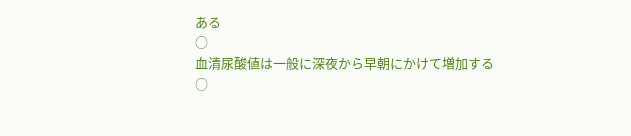ある
○
血清尿酸値は一般に深夜から早朝にかけて増加する
○